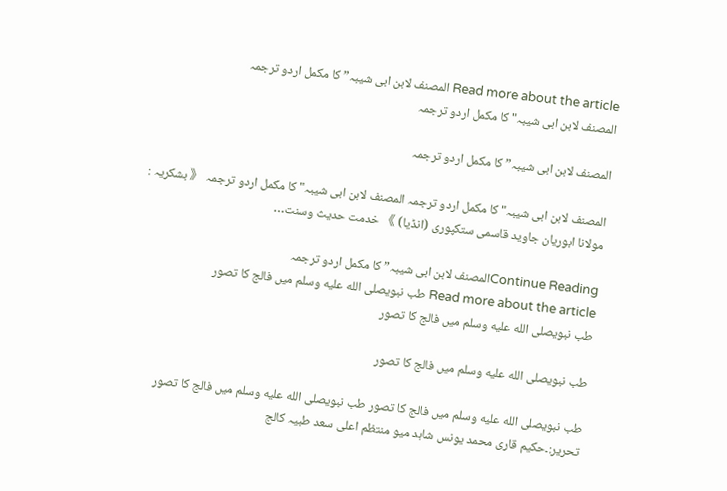Read more about the article المصنف لابن ابی شیبہ” کا مکمل اردو ترجمہ
المصنف لابن ابی شیبہ" کا مکمل اردو ترجمہ

المصنف لابن ابی شیبہ” کا مکمل اردو ترجمہ

المصنف لابن ابی شیبہ" کا مکمل اردو ترجمہ المصنف لابن ابی شیبہ" کا مکمل اردو ترجمہ 《 بشکریہ : مولانا ابوریان جاوید قاسمی ستکپوری (انڈیا) 》 خدمت حدیث وسنت…

Continue Readingالمصنف لابن ابی شیبہ” کا مکمل اردو ترجمہ
Read more about the article طب نبویصلى الله عليه وسلم میں فالج کا تصور
طب نبویصلى الله عليه وسلم میں فالج کا تصور

طب نبویصلى الله عليه وسلم میں فالج کا تصور

طب نبویصلى الله عليه وسلم میں فالج کا تصور طب نبویصلى الله عليه وسلم میں فالج کا تصور تحریر:۔حکیم قاری محمد یونس شاہد میو منتظم اعلی سعد طبیہ کالج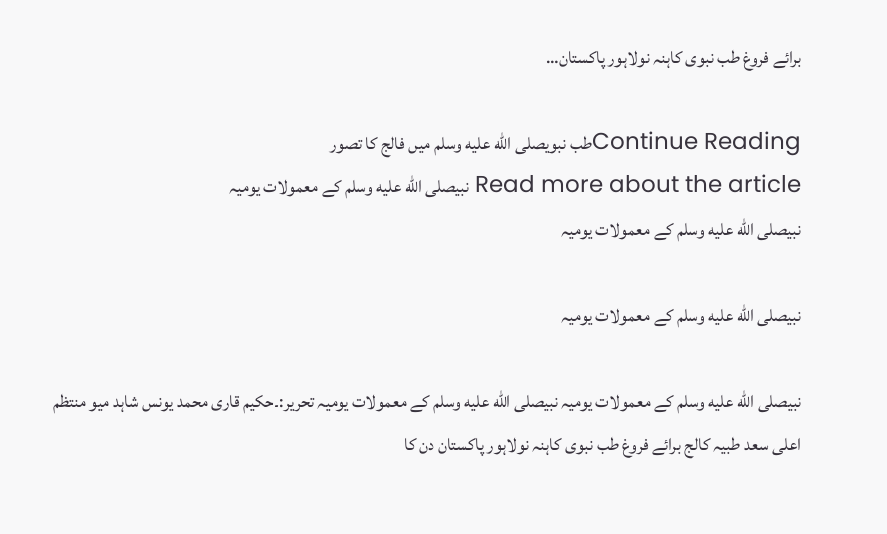برائے فروغ طب نبوی کاہنہ نولاہور پاکستان…

Continue Readingطب نبویصلى الله عليه وسلم میں فالج کا تصور
Read more about the article نبیصلى الله عليه وسلم کے معمولات یومیہ
نبیصلى الله عليه وسلم کے معمولات یومیہ

نبیصلى الله عليه وسلم کے معمولات یومیہ

نبیصلى الله عليه وسلم کے معمولات یومیہ نبیصلى الله عليه وسلم کے معمولات یومیہ تحریر:۔حکیم قاری محمد یونس شاہد میو منتظم اعلی سعد طبیہ کالج برائے فروغ طب نبوی کاہنہ نولاہور پاکستان دن کا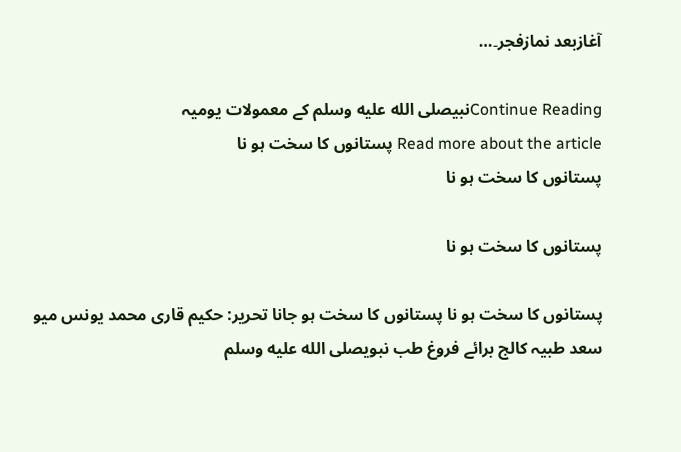آغازبعد نمازفجر۔…

Continue Readingنبیصلى الله عليه وسلم کے معمولات یومیہ
Read more about the article پستانوں کا سخت ہو نا
پستانوں کا سخت ہو نا

پستانوں کا سخت ہو نا

پستانوں کا سخت ہو نا پستانوں کا سخت ہو جانا تحریر: حکیم قاری محمد یونس میو سعد طبیہ کالج برائے فروغ طب نبویصلى الله عليه وسلم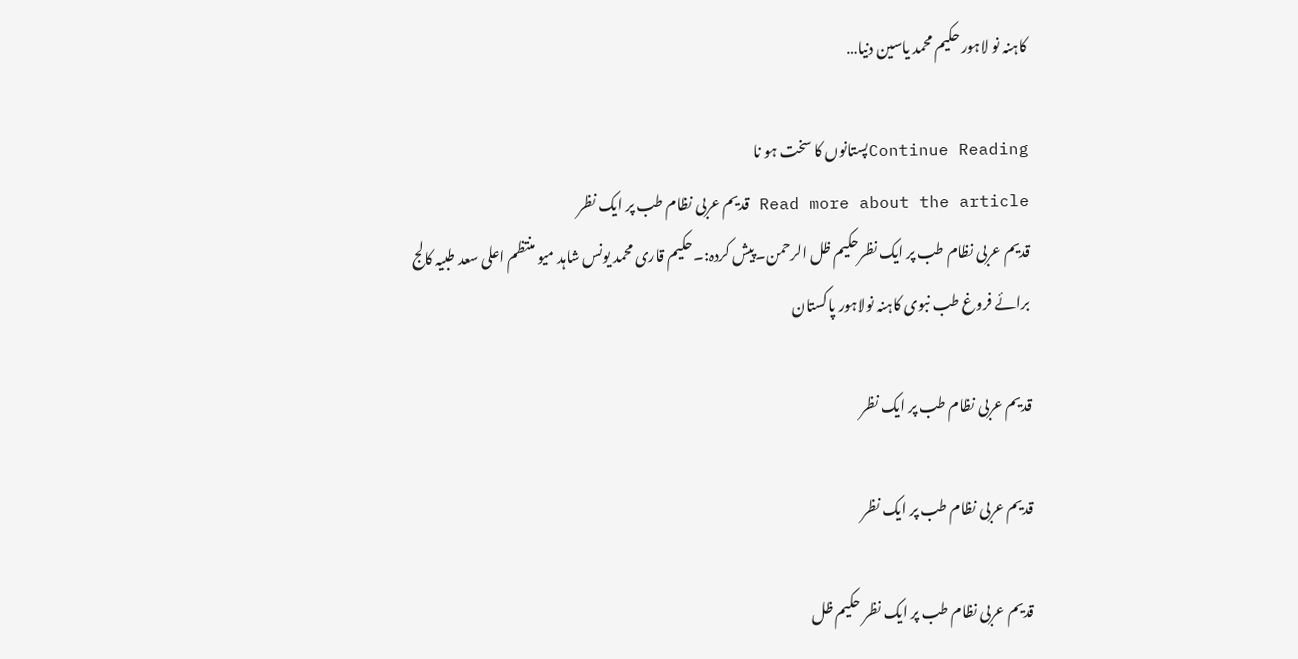کاہنہ نو لاہور حکیم محمد یاسین دنیا…

Continue Readingپستانوں کا سخت ہو نا
Read more about the article قدیم عربی نظام طب پر ایک نظر
قدیم عربی نظام طب پر ایک نظرحکیم ظل الرحمن۔پیش کردہ:۔حکیم قاری محمد یونس شاہد میو منتظم اعلی سعد طبیہ کالج برائے فروغ طب نبوی کاہنہ نولاہور پاکستان

قدیم عربی نظام طب پر ایک نظر

قدیم عربی نظام طب پر ایک نظر

قدیم عربی نظام طب پر ایک نظر حکیم ظل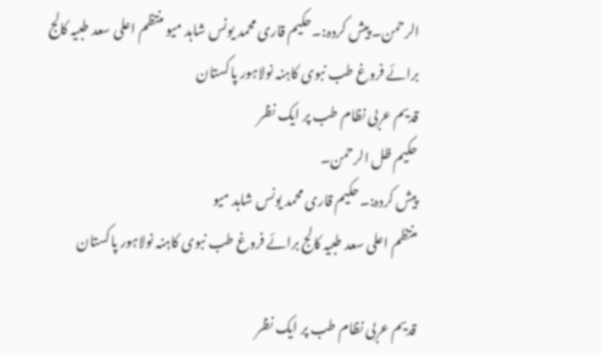الرحمن۔ پیش کردہ:۔حکیم قاری محمد یونس شاہد میو منتظم اعلی سعد طبیہ کالج برائے فروغ طب نبوی کاہنہ نولاہور پاکستان
قدیم عربی نظام طب پر ایک نظر
حکیم ظل الرحمن۔
پیش کردہ:۔حکیم قاری محمد یونس شاہد میو
منتظم اعلی سعد طبیہ کالج برائے فروغ طب نبوی کاہنہ نولاہور پاکستان

قدیم عربی نظام طب پر ایک نظر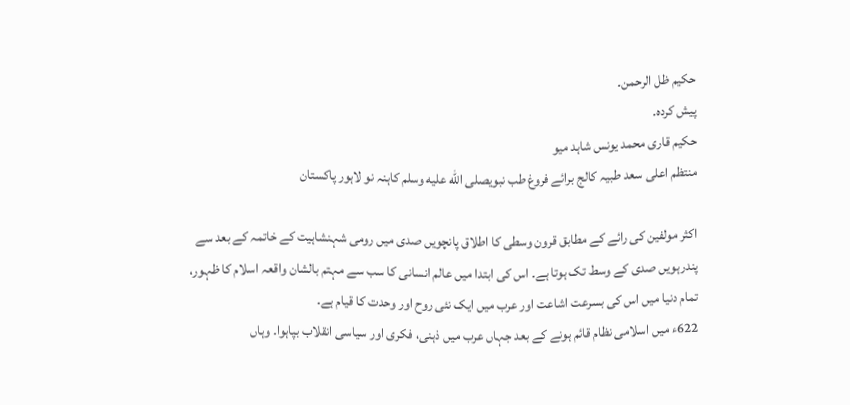حکیم ظل الرحمن۔
پیش کردہ۔
حکیم قاری محمد یونس شاہد میو
منتظم اعلی سعد طبیہ کالج برائے فروغ طب نبویصلى الله عليه وسلم کاہنہ نو لاہور پاکستان

اکثر مولفین کی رائے کے مطابق قرون وسطی کا اطلاق پانچویں صدی میں رومی شہنشاہیت کے خاتمہ کے بعد سے پندرہویں صدی کے وسط تک ہوتا ہے۔ اس کی ابتدا میں عالم انسانی کا سب سے مہتم بالشان واقعہ اسلام کا ظہور، تمام دنیا میں اس کی بسرعت اشاعت اور عرب میں ایک نئی روح اور وحدت کا قیام ہے۔
622ء میں اسلامی نظام قائم ہونے کے بعد جہاں عرب میں ذہنی، فکری اور سیاسی انقلاب بپاہوا۔ وہاں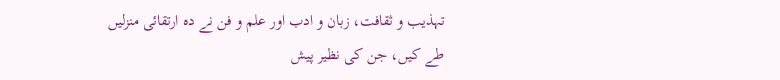تہذیب و ثقافت، زبان و ادب اور علم و فن نے دہ ارتقائی منزلیں طے کیں، جن کی نظیر پیش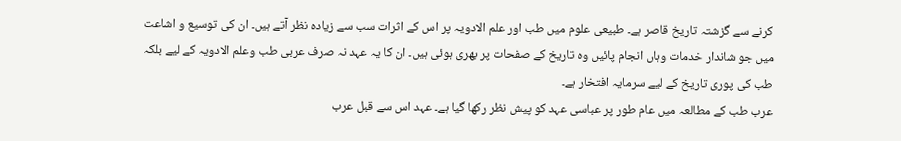کرنے سے گزشتہ تاریخ قاصر ہے۔ طبیعی علوم میں طب اور علم الادویہ پر اس کے اثرات سب سے زیادہ نظر آتے ہیں۔ ان کی توسیع و اشاعت میں جو شاندار خدمات وہاں انجام پائیں وہ تاریخ کے صفحات پر بھری ہوئی ہیں۔ ان کا یہ عہد نہ صرف عربی طب وعلم الادویہ کے لیے بلکہ طب کی پوری تاریخ کے لیے سرمایہ افتخار ہے۔
عرب طب کے مطالعہ میں عام طور پر عباسی عہد کو پیش نظر رکھا گیا ہے۔ عہد اس سے قبل عرب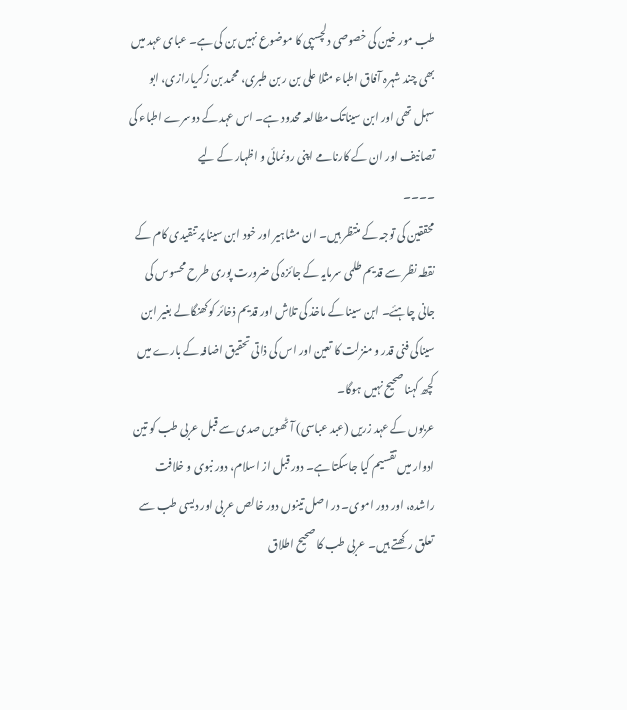طب مور خین کی خصوصی دلچسپی کا موضوع نہیں بن کی ہے۔ عبای عہد میں بھی چند شہرہ آفاق اطباء مثلا علی بن ر بن طبری، محمد بن زکریارازی، ابو سہل تھی اور ابن سیناتک مطالعہ محدود ہے۔ اس عہد کے دوسرے اطباء کی تصانیف اور ان کے کارنامے اپنی رونمائی و اظہار کے لیے
۔۔۔۔
محققین کی توجہ کے منتظر ہیں۔ ان مشاہیر اور خود ابن سینا پر تنقیدی کام کے نقطہ نظر سے قدیم طلمی سرمایہ کے جائزہ کی ضرورت پوری طرح محسوس کی جانی چاہئے۔ ابن سینا کے ماخذ کی تلاش اور قدیم ذخائر کوکھنگالے بغیر ابن سیناکی فنی قدر و منزلت کا تعین اور اس کی ذاتی تحقیق اضافہ کے بارے میں کچھ کہنا صحیح نہیں ہوگا۔
عربوں کے عہد زریں (عبد عباسی) آٹھویں صدی سے قبل عربی طب کو تین ادوار میں تقسیم کیا جاسکتا ہے۔ دور قبل از اسلام، دور نبوی و خلافت راشدہ، اور دور اموی۔ در اصل تینوں دور خالص عربی اور دیسی طب سے تعلق رکھتے ہیں۔ عربی طب کا صحیح اطلاق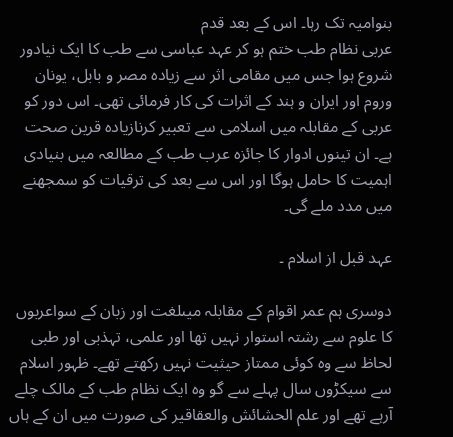بنوامیہ تک رہا۔ اس کے بعد قدم
عربی نظام طب ختم ہو کر عہد عباسی سے طب کا ایک نیادور شروع ہوا جس میں مقامی اثر سے زیادہ مصر و بابل، یونان وروم اور ایران و ہند کے اثرات کی کار فرمائی تھی۔ اس دور کو عربی کے مقابلہ میں اسلامی سے تعبیر کرنازیادہ قرین صحت ہے۔ ان تینوں ادوار کا جائزہ عرب طب کے مطالعہ میں بنیادی اہمیت کا حامل ہوگا اور اس سے بعد کی ترقیات کو سمجھنے میں مدد ملے گی۔

عہد قبل از اسلام ۔

دوسری ہم عمر اقوام کے مقابلہ میںلغت اور زبان کے سواعربوں کا علوم سے رشتہ استوار نہیں تھا اور علمی، تہذبی اور طبی لحاظ سے وہ کوئی ممتاز حیثیت نہیں رکھتے تھے۔ ظہور اسلام سے سیکڑوں سال پہلے سے گو وہ ایک نظام طب کے مالک چلے آرہے تھے اور علم الحشائش والعقاقیر کی صورت میں ان کے ہاں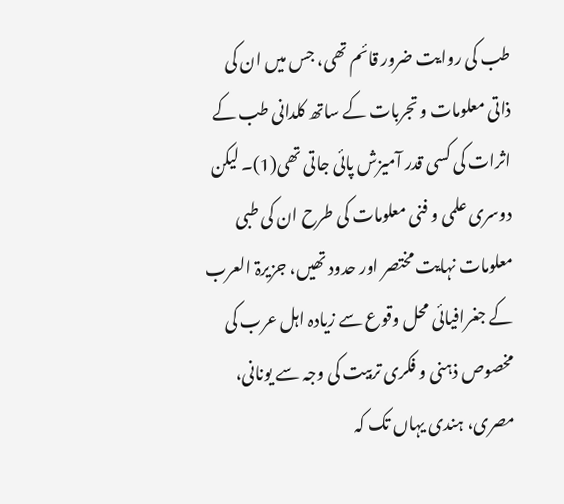طب کی روایت ضرور قائم تھی، جس میں ان کی ذاتی معلومات و تجربات کے ساتھ کلدانی طب کے اثرات کی کسی قدر آمیزش پائی جاتی تھی(1)۔ لیکن دوسری علمی و فنی معلومات کی طرح ان کی طبی معلومات نہایت مختصر اور حدود تھیں، جزیرۃ العرب کے جغرافیائی محل وقوع سے زیادہ اہل عرب کی مخصوص ذہنی و فکری تربیت کی وجہ سے یونانی، مصری، ہندی یہاں تک کہ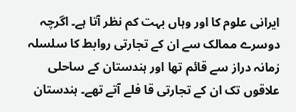ایرانی علوم کا اور وہاں بہت کم نظر آتا ہے۔ اگرچہ دوسرے ممالک سے ان کے تجارتی روابط کا سلسلہ زمانہ دراز سے قائم تھا اور ہندستان کے ساحلی علاقوں تک ان کے تجارتی قا فلے آتے تھے۔ ہندستان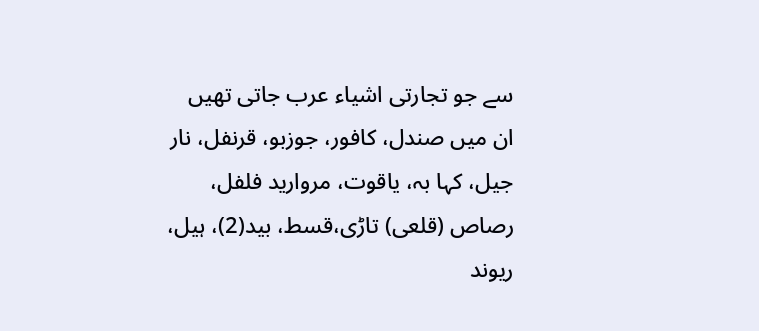سے جو تجارتی اشیاء عرب جاتی تھیں ان میں صندل، کافور، جوزبو، قرنفل، نار جیل، کہا بہ، یاقوت، مروارید فلفل، رصاص (قلعی) تاڑی،قسط، بید(2)، ہیل، ریوند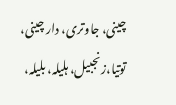چینی، جاوتری، دار چینی، توتیا،زنجبیل، ہلیلہ، بلیلہ،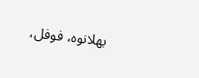بھلانوہ، فوفل،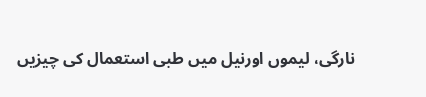نارگی، لیموں اورنیل میں طبی استعمال کی چیزیں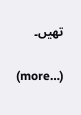تھیں۔

(more…)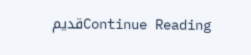Continue Readingقدیم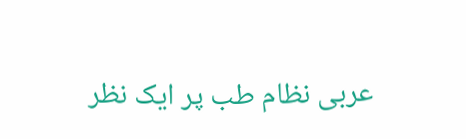عربی نظام طب پر ایک نظر